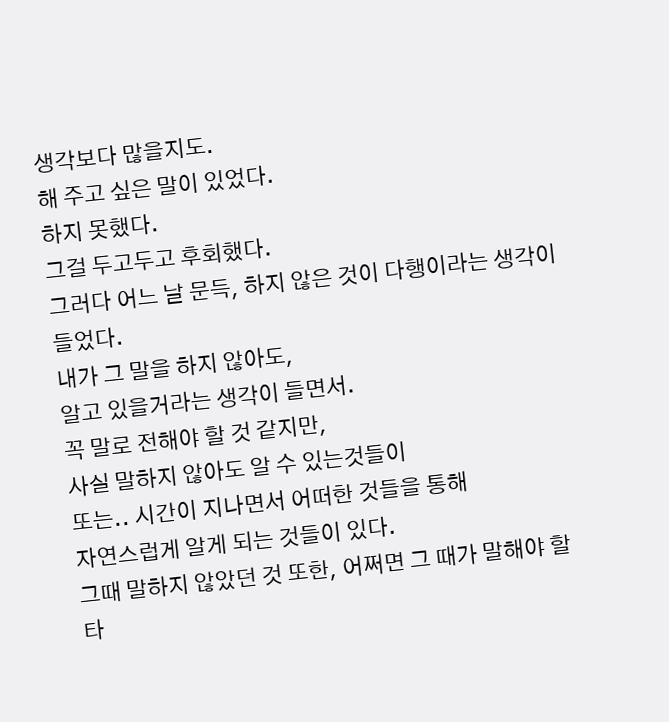생각보다 많을지도.
해 주고 싶은 말이 있었다.
하지 못했다.
그걸 두고두고 후회했다.
그러다 어느 날 문득, 하지 않은 것이 다행이라는 생각이 들었다.
내가 그 말을 하지 않아도,
알고 있을거라는 생각이 들면서.
꼭 말로 전해야 할 것 같지만,
사실 말하지 않아도 알 수 있는것들이
또는.. 시간이 지나면서 어떠한 것들을 통해
자연스럽게 알게 되는 것들이 있다.
그때 말하지 않았던 것 또한, 어쩌면 그 때가 말해야 할
타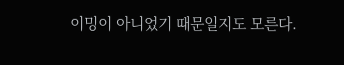이밍이 아니었기 때문일지도 모른다.